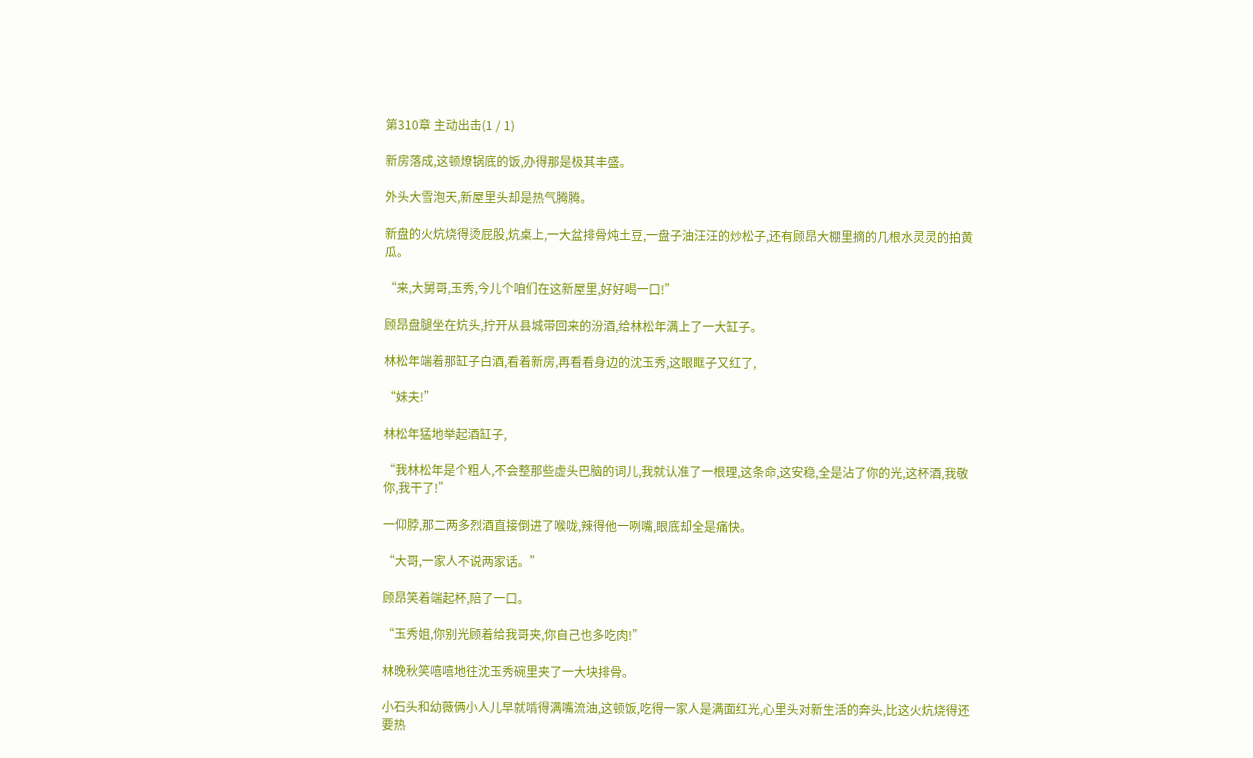第310章 主动出击(1 / 1)

新房落成,这顿燎锅底的饭,办得那是极其丰盛。

外头大雪泡天,新屋里头却是热气腾腾。

新盘的火炕烧得烫屁股,炕桌上,一大盆排骨炖土豆,一盘子油汪汪的炒松子,还有顾昂大棚里摘的几根水灵灵的拍黄瓜。

“来,大舅哥,玉秀,今儿个咱们在这新屋里,好好喝一口!”

顾昂盘腿坐在炕头,拧开从县城带回来的汾酒,给林松年满上了一大缸子。

林松年端着那缸子白酒,看着新房,再看看身边的沈玉秀,这眼眶子又红了,

“妹夫!”

林松年猛地举起酒缸子,

“我林松年是个粗人,不会整那些虚头巴脑的词儿,我就认准了一根理,这条命,这安稳,全是沾了你的光,这杯酒,我敬你,我干了!”

一仰脖,那二两多烈酒直接倒进了喉咙,辣得他一咧嘴,眼底却全是痛快。

“大哥,一家人不说两家话。”

顾昂笑着端起杯,陪了一口。

“玉秀姐,你别光顾着给我哥夹,你自己也多吃肉!”

林晚秋笑嘻嘻地往沈玉秀碗里夹了一大块排骨。

小石头和幼薇俩小人儿早就啃得满嘴流油,这顿饭,吃得一家人是满面红光,心里头对新生活的奔头,比这火炕烧得还要热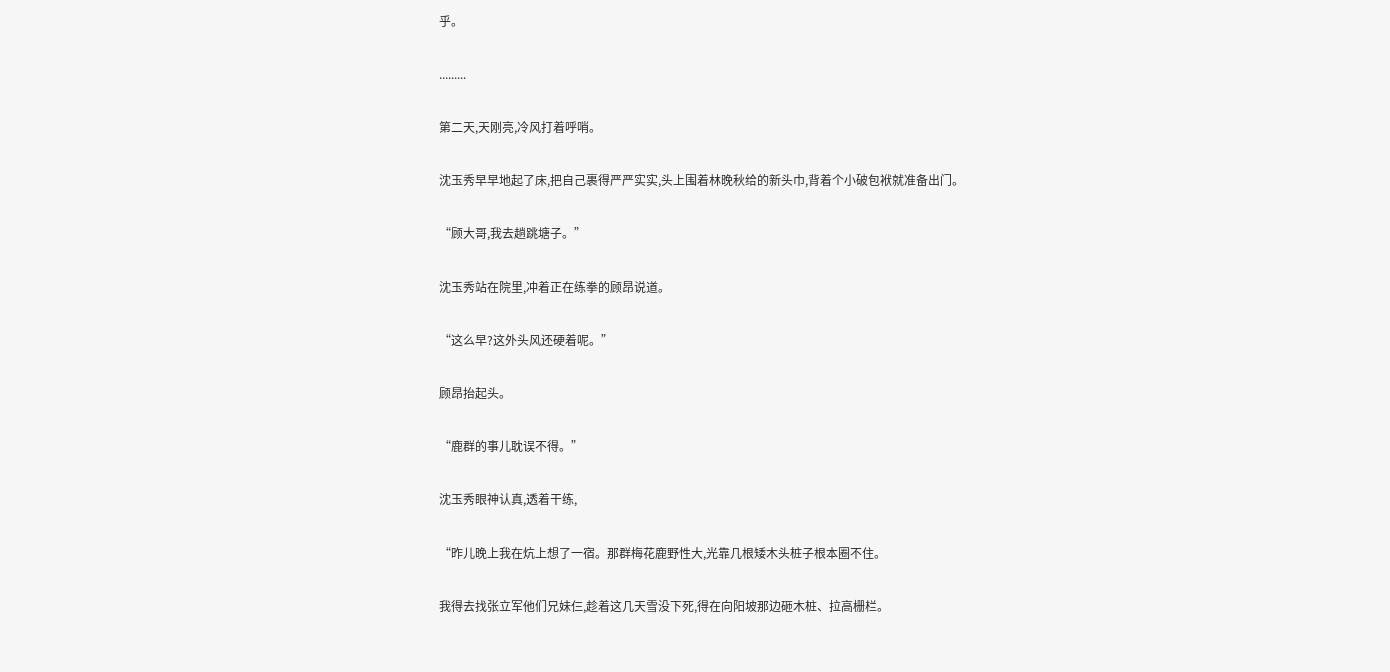乎。

.........

第二天,天刚亮,冷风打着呼哨。

沈玉秀早早地起了床,把自己裹得严严实实,头上围着林晚秋给的新头巾,背着个小破包袱就准备出门。

“顾大哥,我去趟跳塘子。”

沈玉秀站在院里,冲着正在练拳的顾昂说道。

“这么早?这外头风还硬着呢。”

顾昂抬起头。

“鹿群的事儿耽误不得。”

沈玉秀眼神认真,透着干练,

“昨儿晚上我在炕上想了一宿。那群梅花鹿野性大,光靠几根矮木头桩子根本圈不住。

我得去找张立军他们兄妹仨,趁着这几天雪没下死,得在向阳坡那边砸木桩、拉高栅栏。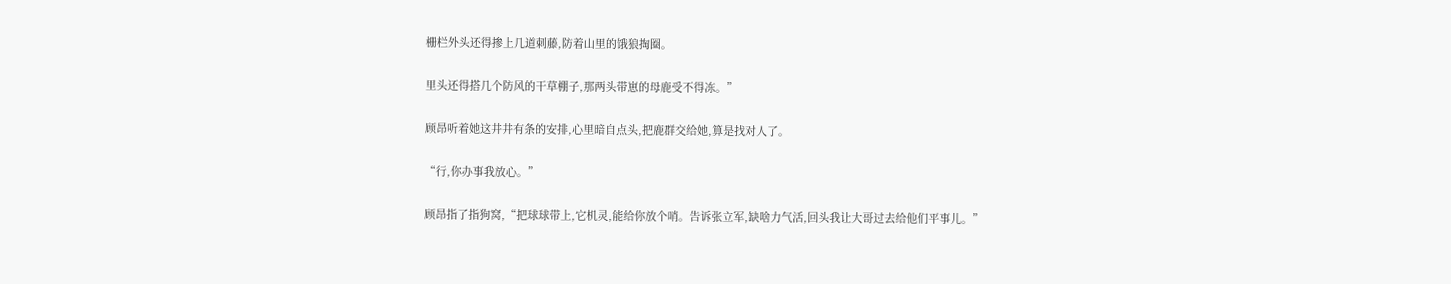栅栏外头还得掺上几道刺藤,防着山里的饿狼掏圈。

里头还得搭几个防风的干草棚子,那两头带崽的母鹿受不得冻。”

顾昂听着她这井井有条的安排,心里暗自点头,把鹿群交给她,算是找对人了。

“行,你办事我放心。”

顾昂指了指狗窝,“把球球带上,它机灵,能给你放个哨。告诉张立军,缺啥力气活,回头我让大哥过去给他们平事儿。”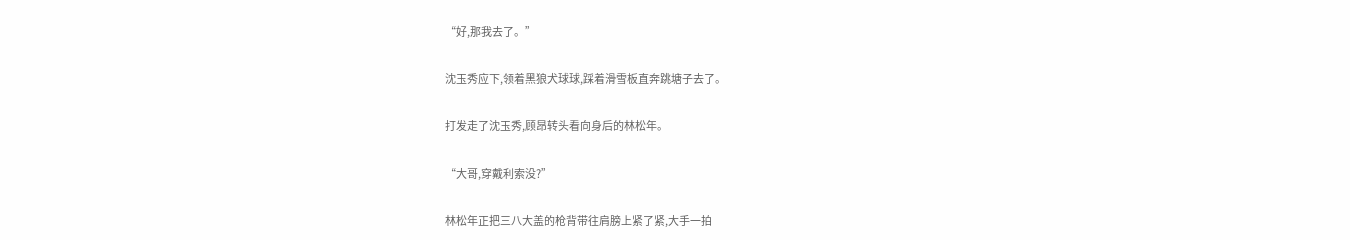“好,那我去了。”

沈玉秀应下,领着黑狼犬球球,踩着滑雪板直奔跳塘子去了。

打发走了沈玉秀,顾昂转头看向身后的林松年。

“大哥,穿戴利索没?”

林松年正把三八大盖的枪背带往肩膀上紧了紧,大手一拍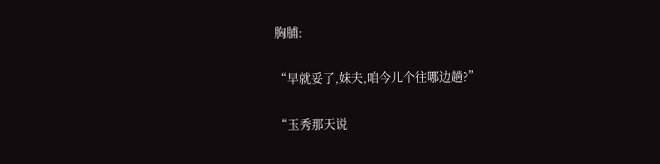胸脯:

“早就妥了,妹夫,咱今儿个往哪边趟?”

“玉秀那天说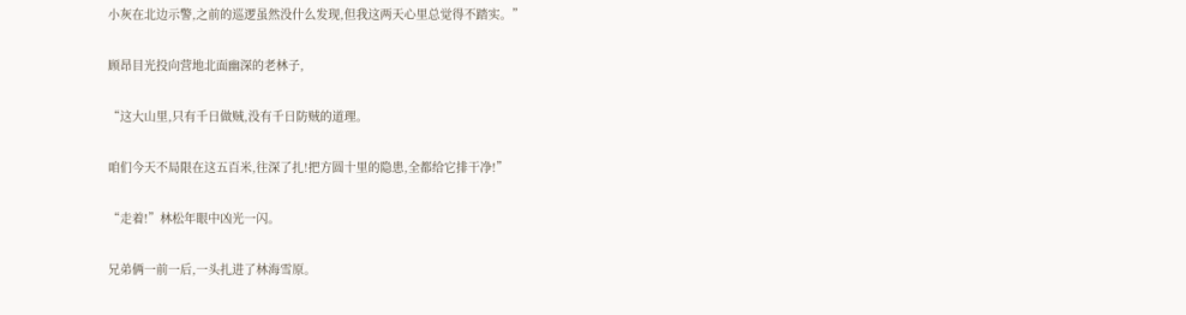小灰在北边示警,之前的巡逻虽然没什么发现,但我这两天心里总觉得不踏实。”

顾昂目光投向营地北面幽深的老林子,

“这大山里,只有千日做贼,没有千日防贼的道理。

咱们今天不局限在这五百米,往深了扎!把方圆十里的隐患,全都给它排干净!”

“走着!”林松年眼中凶光一闪。

兄弟俩一前一后,一头扎进了林海雪原。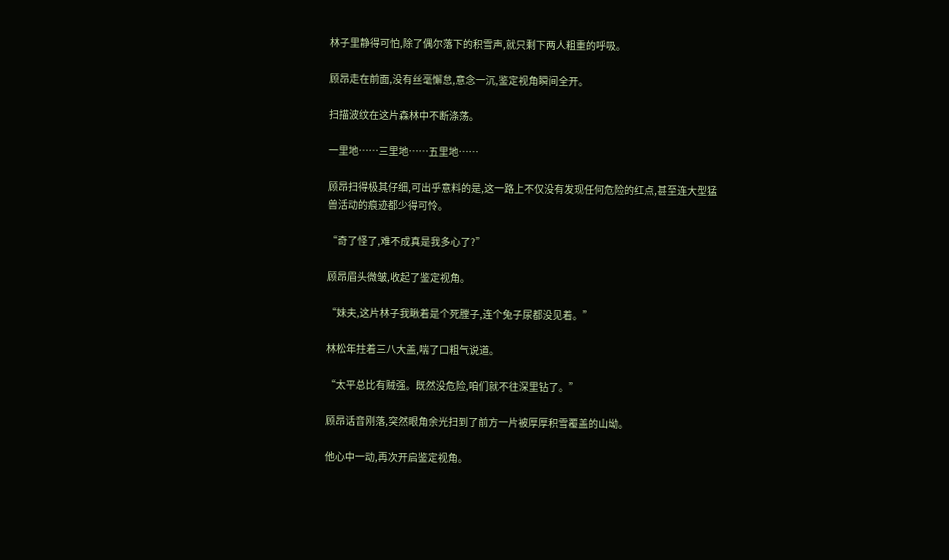林子里静得可怕,除了偶尔落下的积雪声,就只剩下两人粗重的呼吸。

顾昂走在前面,没有丝毫懈怠,意念一沉,鉴定视角瞬间全开。

扫描波纹在这片森林中不断涤荡。

一里地……三里地……五里地……

顾昂扫得极其仔细,可出乎意料的是,这一路上不仅没有发现任何危险的红点,甚至连大型猛兽活动的痕迹都少得可怜。

“奇了怪了,难不成真是我多心了?”

顾昂眉头微皱,收起了鉴定视角。

“妹夫,这片林子我瞅着是个死膛子,连个兔子尿都没见着。”

林松年拄着三八大盖,喘了口粗气说道。

“太平总比有贼强。既然没危险,咱们就不往深里钻了。”

顾昂话音刚落,突然眼角余光扫到了前方一片被厚厚积雪覆盖的山坳。

他心中一动,再次开启鉴定视角。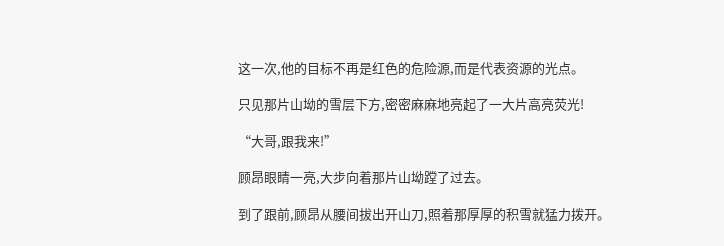这一次,他的目标不再是红色的危险源,而是代表资源的光点。

只见那片山坳的雪层下方,密密麻麻地亮起了一大片高亮荧光!

“大哥,跟我来!”

顾昂眼睛一亮,大步向着那片山坳蹚了过去。

到了跟前,顾昂从腰间拔出开山刀,照着那厚厚的积雪就猛力拨开。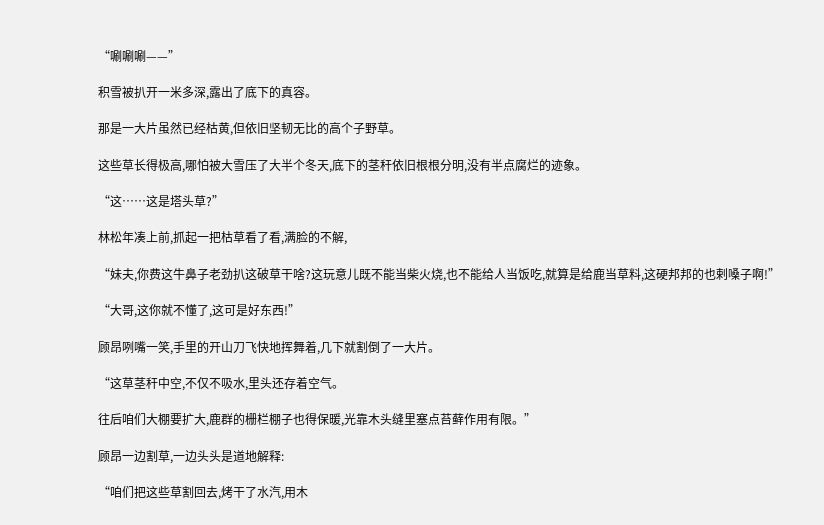“唰唰唰——”

积雪被扒开一米多深,露出了底下的真容。

那是一大片虽然已经枯黄,但依旧坚韧无比的高个子野草。

这些草长得极高,哪怕被大雪压了大半个冬天,底下的茎秆依旧根根分明,没有半点腐烂的迹象。

“这……这是塔头草?”

林松年凑上前,抓起一把枯草看了看,满脸的不解,

“妹夫,你费这牛鼻子老劲扒这破草干啥?这玩意儿既不能当柴火烧,也不能给人当饭吃,就算是给鹿当草料,这硬邦邦的也剌嗓子啊!”

“大哥,这你就不懂了,这可是好东西!”

顾昂咧嘴一笑,手里的开山刀飞快地挥舞着,几下就割倒了一大片。

“这草茎秆中空,不仅不吸水,里头还存着空气。

往后咱们大棚要扩大,鹿群的栅栏棚子也得保暖,光靠木头缝里塞点苔藓作用有限。”

顾昂一边割草,一边头头是道地解释:

“咱们把这些草割回去,烤干了水汽,用木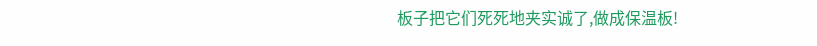板子把它们死死地夹实诚了,做成保温板!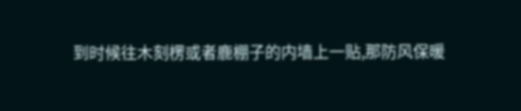到时候往木刻楞或者鹿棚子的内墙上一贴,那防风保暖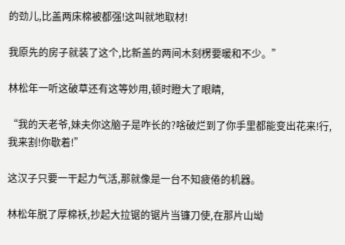的劲儿,比盖两床棉被都强!这叫就地取材!

我原先的房子就装了这个,比新盖的两间木刻楞要暖和不少。”

林松年一听这破草还有这等妙用,顿时瞪大了眼睛,

“我的天老爷,妹夫你这脑子是咋长的?啥破烂到了你手里都能变出花来!行,我来割!你歇着!”

这汉子只要一干起力气活,那就像是一台不知疲倦的机器。

林松年脱了厚棉袄,抄起大拉锯的锯片当镰刀使,在那片山坳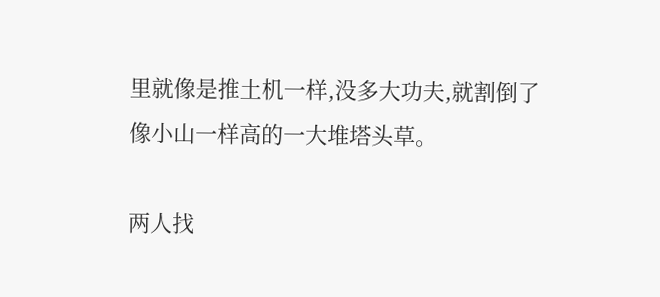里就像是推土机一样,没多大功夫,就割倒了像小山一样高的一大堆塔头草。

两人找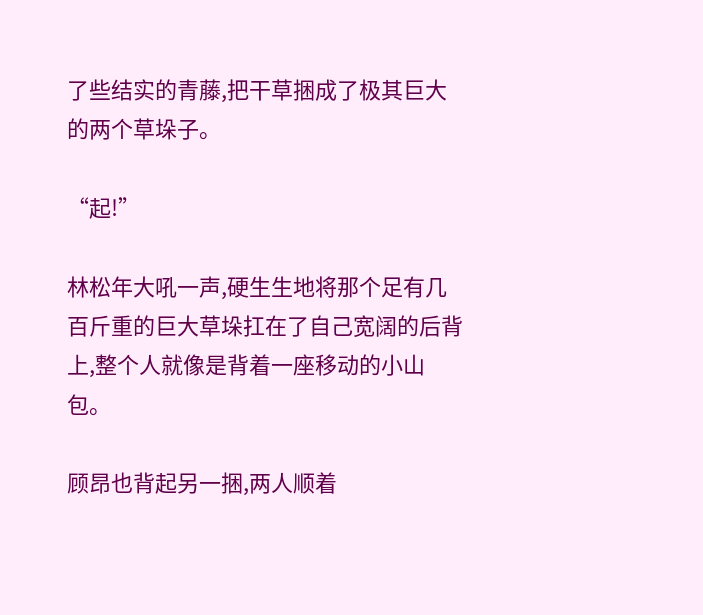了些结实的青藤,把干草捆成了极其巨大的两个草垛子。

“起!”

林松年大吼一声,硬生生地将那个足有几百斤重的巨大草垛扛在了自己宽阔的后背上,整个人就像是背着一座移动的小山包。

顾昂也背起另一捆,两人顺着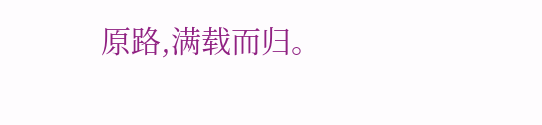原路,满载而归。